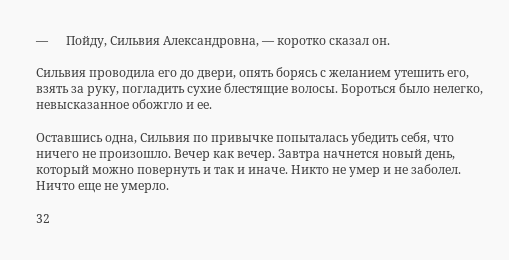—      Пойду, Сильвия Александровна, — коротко сказал он.

Сильвия проводила его до двери, опять борясь с желанием утешить его, взять за руку, погладить сухие блестящие волосы. Бороться было нелегко, невысказанное обожгло и ее.

Оставшись одна, Сильвия по привычке попыталась убедить себя, что ничего не произошло. Вечер как вечер. Завтра начнется новый день, который можно повернуть и так и иначе. Никто не умер и не заболел. Ничто еще не умерло.

32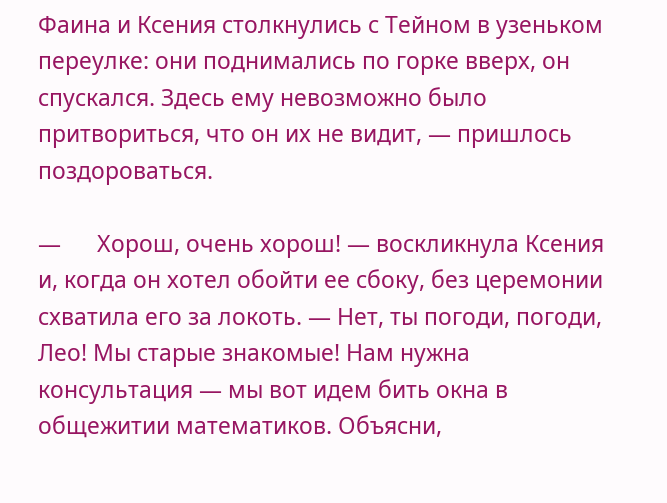Фаина и Ксения столкнулись с Тейном в узеньком переулке: они поднимались по горке вверх, он спускался. Здесь ему невозможно было притвориться, что он их не видит, — пришлось поздороваться.

—      Хорош, очень хорош! — воскликнула Ксения и, когда он хотел обойти ее сбоку, без церемонии схватила его за локоть. — Нет, ты погоди, погоди, Лео! Мы старые знакомые! Нам нужна консультация — мы вот идем бить окна в общежитии математиков. Объясни,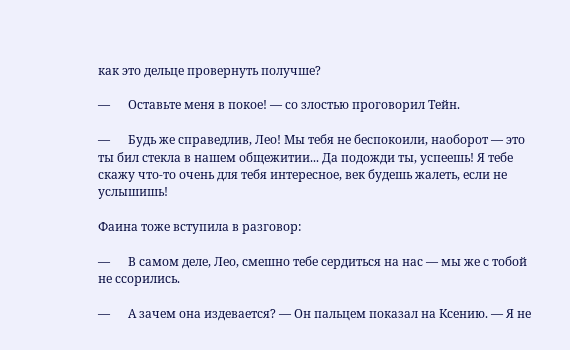как это дельце провернуть получше?

—      Оставьте меня в покое! — со злостью проговорил Тейн.

—      Будь же справедлив, Лео! Мы тебя не беспокоили, наоборот — это ты бил стекла в нашем общежитии... Да подожди ты, успеешь! Я тебе скажу что-то очень для тебя интересное, век будешь жалеть, если не услышишь!

Фаина тоже вступила в разговор:

—      В самом деле, Лео, смешно тебе сердиться на нас — мы же с тобой не ссорились.

—      А зачем она издевается? — Он пальцем показал на Ксению. — Я не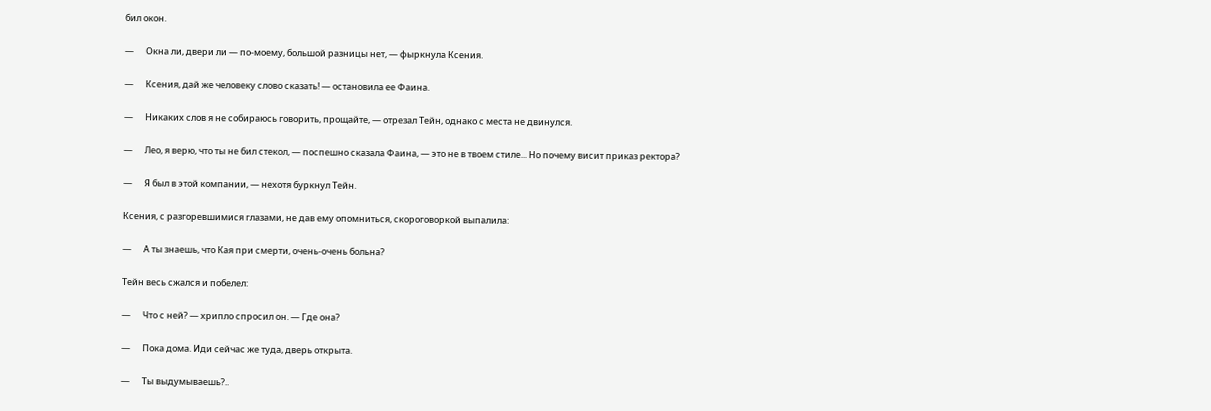бил окон.

—      Окна ли, двери ли — по-моему, большой разницы нет, — фыркнула Ксения.

—      Ксения, дай же человеку слово сказать! — остановила ее Фаина.

—      Никаких слов я не собираюсь говорить, прощайте, — отрезал Тейн, однако с места не двинулся.

—      Лео, я верю, что ты не бил стекол, — поспешно сказала Фаина, — это не в твоем стиле... Но почему висит приказ ректора?

—      Я был в этой компании, — нехотя буркнул Тейн.

Ксения, с разгоревшимися глазами, не дав ему опомниться, скороговоркой выпалила:

—      А ты знаешь, что Кая при смерти, очень-очень больна?

Тейн весь сжался и побелел:

—      Что с ней? — хрипло спросил он. — Где она?

—      Пока дома. Иди сейчас же туда, дверь открыта.

—      Ты выдумываешь?..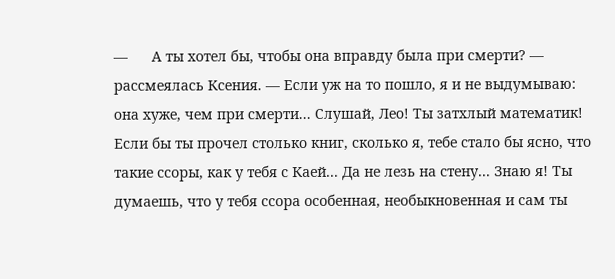—      А ты хотел бы, чтобы она вправду была при смерти? — рассмеялась Ксения. — Если уж на то пошло, я и не выдумываю: она хуже, чем при смерти... Слушай, Лео! Ты затхлый математик! Если бы ты прочел столько книг, сколько я, тебе стало бы ясно, что такие ссоры, как у тебя с Каей... Да не лезь на стену... Знаю я! Ты думаешь, что у тебя ссора особенная, необыкновенная и сам ты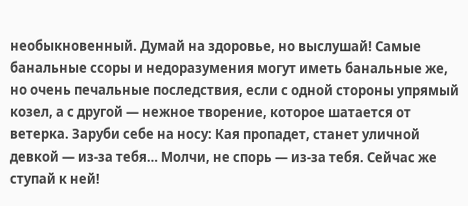необыкновенный. Думай на здоровье, но выслушай! Самые банальные ссоры и недоразумения могут иметь банальные же, но очень печальные последствия, если с одной стороны упрямый козел, а с другой — нежное творение, которое шатается от ветерка. Заруби себе на носу: Кая пропадет, станет уличной девкой — из-за тебя… Молчи, не спорь — из-за тебя. Сейчас же ступай к ней!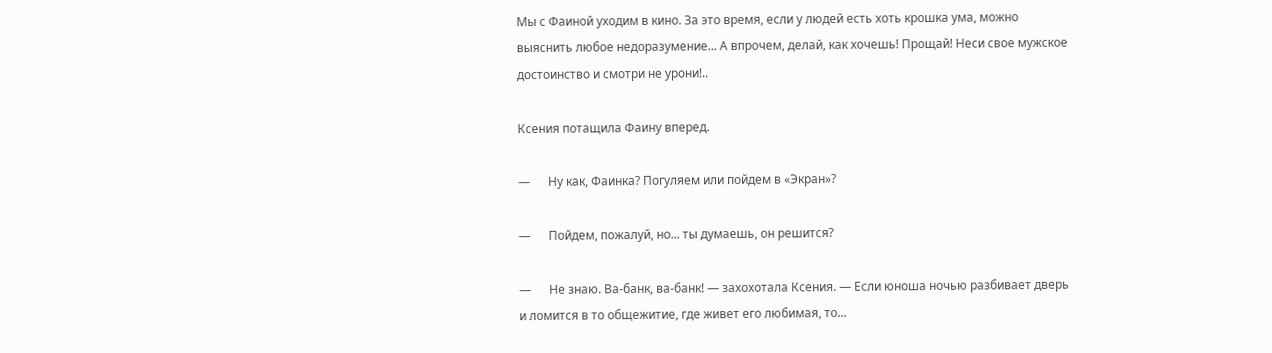Мы с Фаиной уходим в кино. За это время, если у людей есть хоть крошка ума, можно выяснить любое недоразумение... А впрочем, делай, как хочешь! Прощай! Неси свое мужское достоинство и смотри не урони!..

Ксения потащила Фаину вперед.

—      Ну как, Фаинка? Погуляем или пойдем в «Экран»?

—      Пойдем, пожалуй, но... ты думаешь, он решится?

—      Не знаю. Ва-банк, ва-банк! — захохотала Ксения. — Если юноша ночью разбивает дверь и ломится в то общежитие, где живет его любимая, то...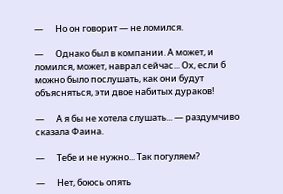—      Но он говорит — не ломился.

—      Однако был в компании. А может, и ломился, может, наврал сейчас... Ох, если б можно было послушать, как они будут объясняться, эти двое набитых дураков!

—      А я бы не хотела слушать... — раздумчиво сказала Фаина.

—      Тебе и не нужно... Так погуляем?

—      Нет, боюсь опять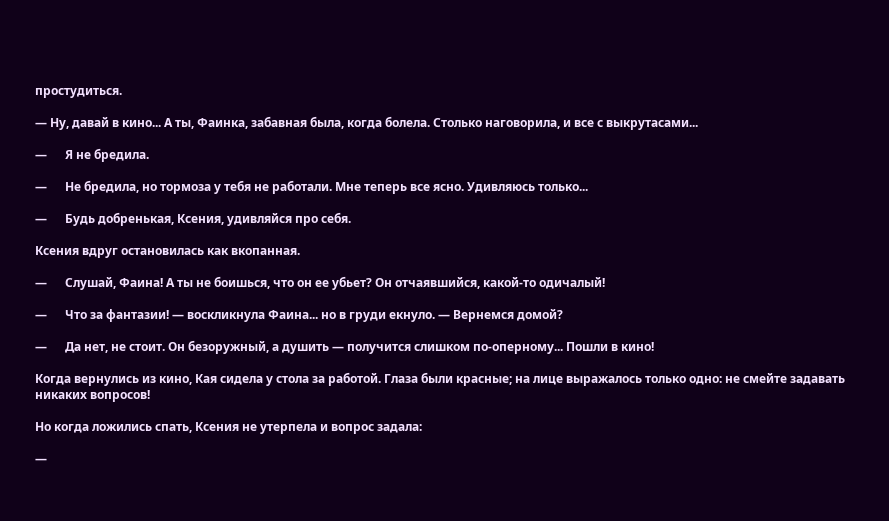простудиться.

— Ну, давай в кино... А ты, Фаинка, забавная была, когда болела. Столько наговорила, и все с выкрутасами...

—      Я не бредила.

—      Не бредила, но тормоза у тебя не работали. Мне теперь все ясно. Удивляюсь только...

—      Будь добренькая, Ксения, удивляйся про себя.

Ксения вдруг остановилась как вкопанная.

—      Слушай, Фаина! А ты не боишься, что он ее убьет? Он отчаявшийся, какой-то одичалый!

—      Что за фантазии! — воскликнула Фаина... но в груди екнуло. — Вернемся домой?

—      Да нет, не стоит. Он безоружный, а душить — получится слишком по-оперному... Пошли в кино!

Когда вернулись из кино, Кая сидела у стола за работой. Глаза были красные; на лице выражалось только одно: не смейте задавать никаких вопросов!

Но когда ложились спать, Ксения не утерпела и вопрос задала:

—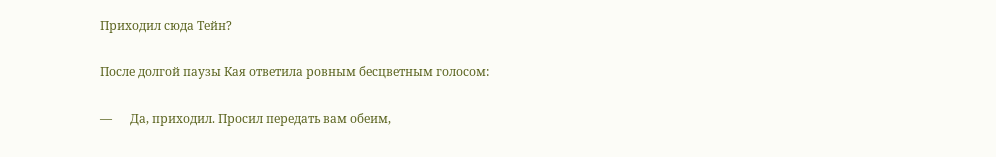Приходил сюда Тейн?

После долгой паузы Кая ответила ровным бесцветным голосом:

—      Да, приходил. Просил передать вам обеим,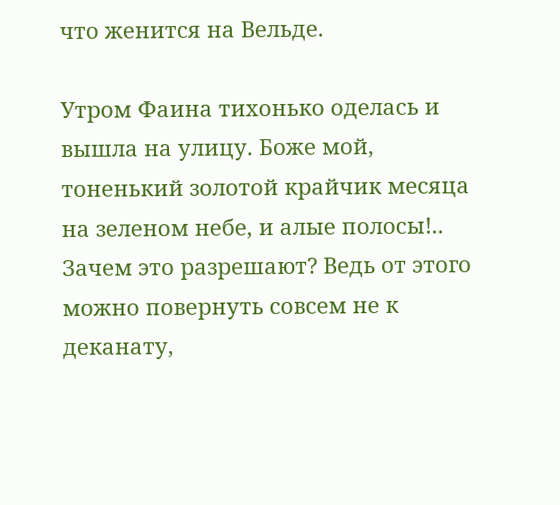что женится на Вельде.

Утром Фаина тихонько оделась и вышла на улицу. Боже мой, тоненький золотой крайчик месяца на зеленом небе, и алые полосы!.. Зачем это разрешают? Ведь от этого можно повернуть совсем не к деканату,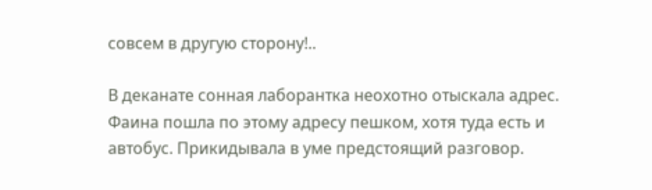совсем в другую сторону!..

В деканате сонная лаборантка неохотно отыскала адрес. Фаина пошла по этому адресу пешком, хотя туда есть и автобус. Прикидывала в уме предстоящий разговор.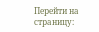Перейти на страницу: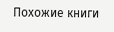Похожие книги